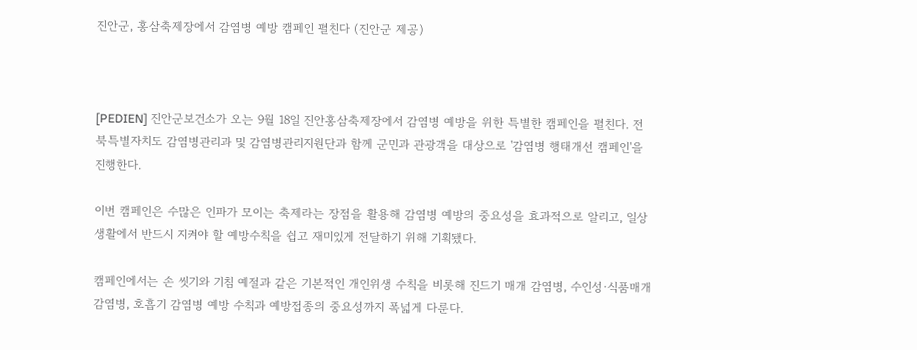진안군, 홍삼축제장에서 감염병 예방 캠페인 펼친다 (진안군 제공)



[PEDIEN] 진안군보건소가 오는 9월 18일 진안홍삼축제장에서 감염병 예방을 위한 특별한 캠페인을 펼친다. 전북특별자치도 감염병관리과 및 감염병관리지원단과 함께 군민과 관광객을 대상으로 '감염병 행태개선 캠페인'을 진행한다.

이번 캠페인은 수많은 인파가 모이는 축제라는 장점을 활용해 감염병 예방의 중요성을 효과적으로 알리고, 일상생활에서 반드시 지켜야 할 예방수칙을 쉽고 재미있게 전달하기 위해 기획됐다.

캠페인에서는 손 씻기와 기침 예절과 같은 기본적인 개인위생 수칙을 비롯해 진드기 매개 감염병, 수인성·식품매개 감염병, 호흡기 감염병 예방 수칙과 예방접종의 중요성까지 폭넓게 다룬다.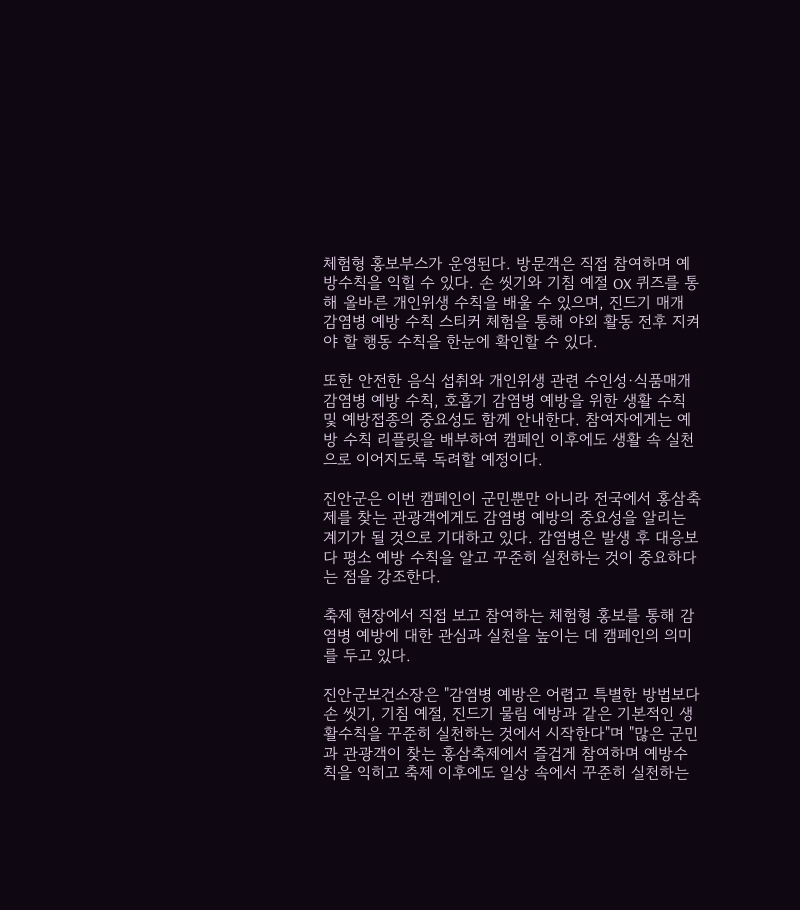체험형 홍보부스가 운영된다. 방문객은 직접 참여하며 예방수칙을 익힐 수 있다. 손 씻기와 기침 예절 OX 퀴즈를 통해 올바른 개인위생 수칙을 배울 수 있으며, 진드기 매개 감염병 예방 수칙 스티커 체험을 통해 야외 활동 전후 지켜야 할 행동 수칙을 한눈에 확인할 수 있다.

또한 안전한 음식 섭취와 개인위생 관련 수인성·식품매개 감염병 예방 수칙, 호흡기 감염병 예방을 위한 생활 수칙 및 예방접종의 중요성도 함께 안내한다. 참여자에게는 예방 수칙 리플릿을 배부하여 캠페인 이후에도 생활 속 실천으로 이어지도록 독려할 예정이다.

진안군은 이번 캠페인이 군민뿐만 아니라 전국에서 홍삼축제를 찾는 관광객에게도 감염병 예방의 중요성을 알리는 계기가 될 것으로 기대하고 있다. 감염병은 발생 후 대응보다 평소 예방 수칙을 알고 꾸준히 실천하는 것이 중요하다는 점을 강조한다.

축제 현장에서 직접 보고 참여하는 체험형 홍보를 통해 감염병 예방에 대한 관심과 실천을 높이는 데 캠페인의 의미를 두고 있다.

진안군보건소장은 "감염병 예방은 어렵고 특별한 방법보다 손 씻기, 기침 예절, 진드기 물림 예방과 같은 기본적인 생활수칙을 꾸준히 실천하는 것에서 시작한다"며 "많은 군민과 관광객이 찾는 홍삼축제에서 즐겁게 참여하며 예방수칙을 익히고 축제 이후에도 일상 속에서 꾸준히 실천하는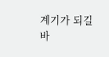계기가 되길 바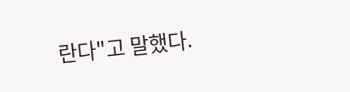란다"고 말했다.